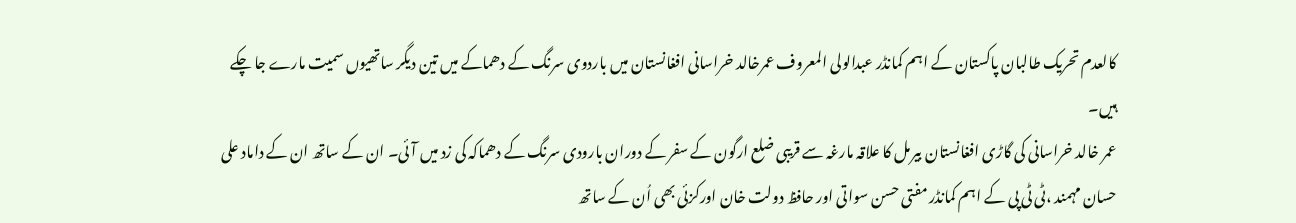کالعدم تحریک طالبان پاکستان کے اہم کمانڈر عبدالولی المعروف عمرخالد خراسانی افغانستان میں باردوی سرنگ کے دھماکے میں تین دیگر ساتھیوں سمیت مارے جا چکے ہیں۔
عمر خالد خراسانی کی گاڑی افغانستان بیرمل کا علاقہ مارغہ سے قریبی ضلع ارگون کے سفر کے دوران بارودی سرنگ کے دھماکہ کی زد میں آئی۔ ان کے ساتھ ان کے داماد علی حسان مہمند ،ٹی ٹی پی کے اہم کمانڈر مفتی حسن سواتی اور حافظ دولت خان اورکزئی بھی اُن کے ساتھ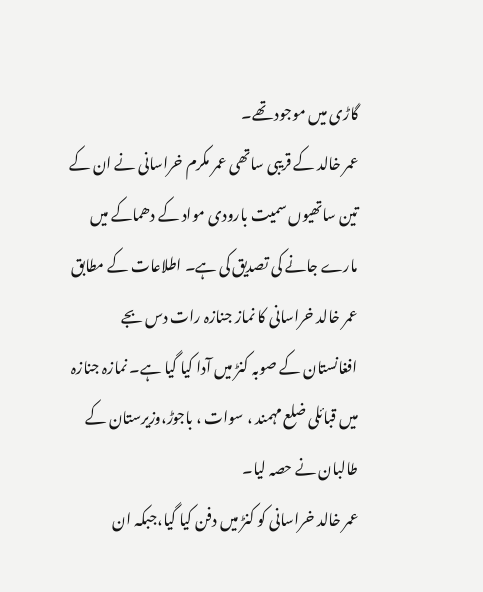گاڑی میں موجود تھے۔
عمر خالد کے قریبی ساتھی عمر مکرم خراسانی نے ان کے تین ساتھیوں سمیت بارودی مواد کے دھماکے میں مارے جانے کی تصدیق کی ہے۔ اطلاعات کے مطابق عمر خالد خراسانی کا نماز جنازہ رات دس بجے افغانستان کے صوبہ کنڑ میں آدا کیا گیا ہے۔ نمازہ جنازہ میں قبائلی ضلع مہمند ، سوات ، باجوڑ،وزیرستان کے طالبان نے حصہ لیا۔
عمر خالد خراسانی کو کنڑ میں دفن کیا گیا،جبکہ ان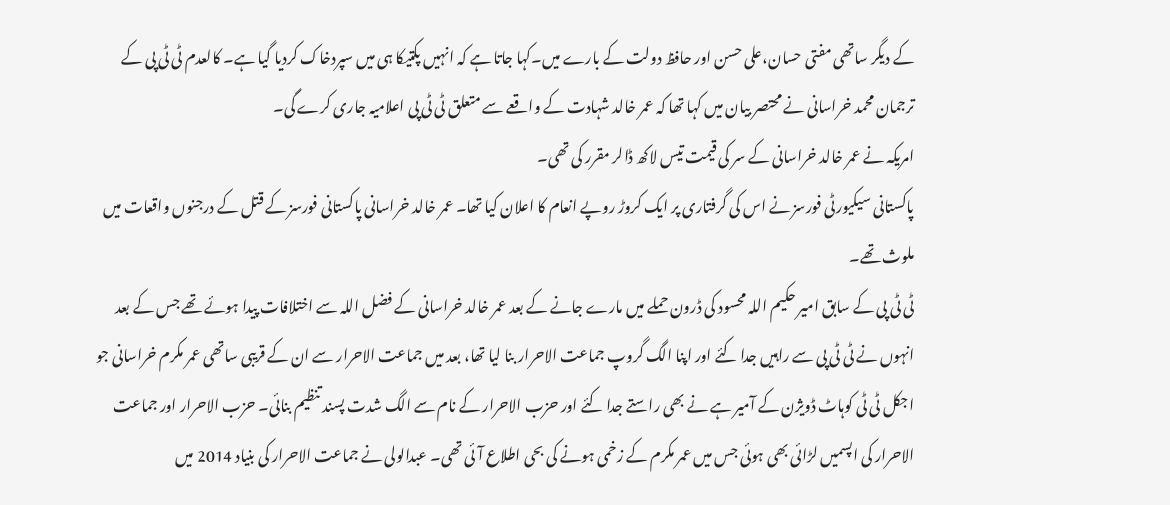کے دیگر ساتھی مفتی حسان،علی حسن اور حافظ دولت کے بارے میں۔کہا جاتا ہے کہ انہیں پکتیکا ہی میں سپردخاک کردیا گیا ہے۔ کالعدم ٹی ٹی پی کے ترجمان محمد خراسانی نے محتصر بیان میں کہا تھا کہ عمر خالد شہادت کے واقعے سے متعلق ٹی ٹی پی اعلامیہ جاری کرے گی۔
امریکہ نے عمر خالد خراسانی کے سر کی قیمت تیس لاکھ ڈالر مقرر کی تھی۔
پاکستانی سیکیورٹی فورسز نے اس کی گرفتاری پر ایک کروڑ روپے انعام کا اعلان کیا تھا۔ عمر خالد خراسانی پاکستانی فورسز کے قتل کے درجنوں واقعات میں ملوث تھے۔
ٹی ٹی پی کے سابق امیر حکیم اللہ محسود کی ڈرون حملے میں مارے جانے کے بعد عمر خالد خراسانی کے فضل اللہ سے اختلافات پیدا ہوئے تھے جس کے بعد انہوں نے ٹی ٹی پی سے راہیں جدا کئے اور اپنا الگ گروپ جماعت الاحرار بنا لیا تھا، بعد میں جماعت الاحرار سے ان کے قریبی ساتھی عمر مکرم خراسانی جو اجکل ٹی ٹی کوہاٹ ڈویژن کے آمیر ہے نے بھی راستے جدا کئے اور حزب الاحرار کے نام سے الگ شدت پسند تنظیم بنائی۔ حزب الاحرار اور جماعت الاحرار کی اپسمیں لڑائی بھی ہوئی جس میں عمر مکرم کے زخمی ہونے کی بحی اطلاع آئی تھی۔ عبدالولی نے جماعت الاحرار کی بنیاد 2014 میں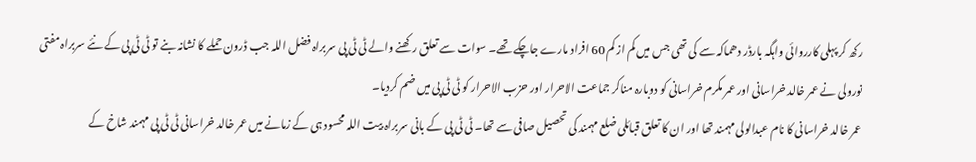رکھ کر پہلی کارروائی واہگہ بارڈر دھماکہ سے کی تھی جس میں کم از کم 60 افراد مارے جاچکے تھے۔ سوات سے تعلق رکھنے والے ٹی ٹی پی سربراہ فضل اللہ جب ڈرون حملے کا نشانہ بنے تو ٹی ٹی پی کے نئے سربراہ مفتی نورولی نے عمر خالد خراسانی اور عمر مکرم خراسانی کو دوبارہ مناکر جماعت الاحرار اور حزب الاحرار کو ٹی ٹی پی میں ضم کردیا۔
عمر خالد خراسانی کا نام عبدالولی مہمند تھا اور ان کا تعلق قبائلی ضلع مہمند کی تحصیل صافی سے تھا۔ ٹی ٹی پی کے بانی سربراہ بیت اللہ محسود ہی کے زمانے میں عمر خالد خراسانی ٹی ٹی پی مہمند شاخ کے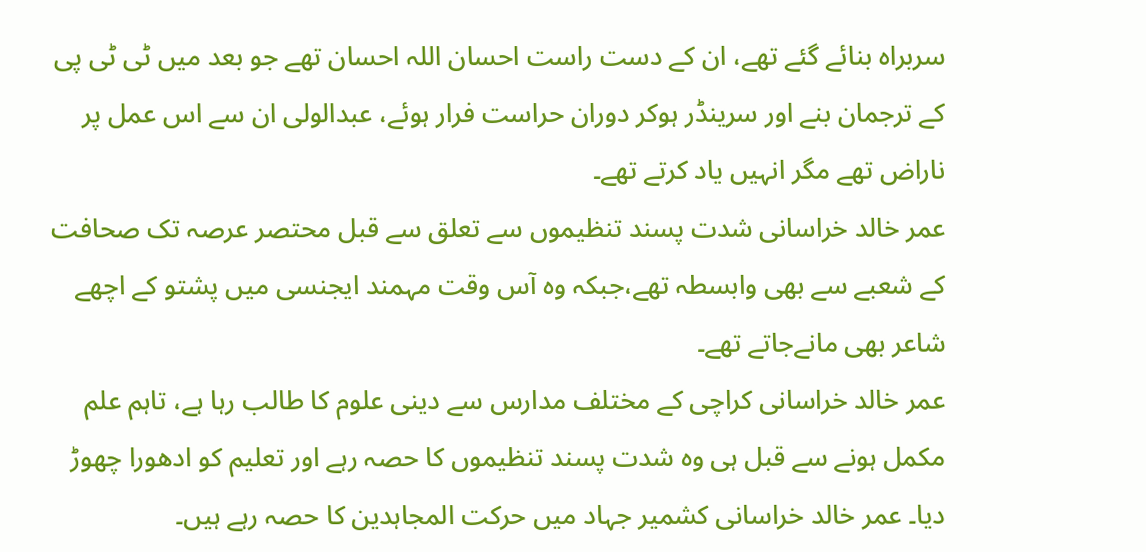سربراہ بنائے گئے تھے، ان کے دست راست احسان اللہ احسان تھے جو بعد میں ٹی ٹی پی کے ترجمان بنے اور سرینڈر ہوکر دوران حراست فرار ہوئے، عبدالولی ان سے اس عمل پر ناراض تھے مگر انہیں یاد کرتے تھے۔
عمر خالد خراسانی شدت پسند تنظیموں سے تعلق سے قبل محتصر عرصہ تک صحافت کے شعبے سے بھی وابسطہ تھے،جبکہ وہ آس وقت مہمند ایجنسی میں پشتو کے اچھے شاعر بھی مانےجاتے تھے۔
عمر خالد خراسانی کراچی کے مختلف مدارس سے دینی علوم کا طالب رہا ہے، تاہم علم مکمل ہونے سے قبل ہی وہ شدت پسند تنظیموں کا حصہ رہے اور تعلیم کو ادھورا چھوڑ دیا۔ عمر خالد خراسانی کشمیر جہاد میں حرکت المجاہدین کا حصہ رہے ہیں۔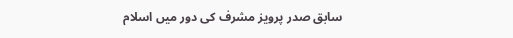سابق صدر پرویز مشرف کی دور میں اسلام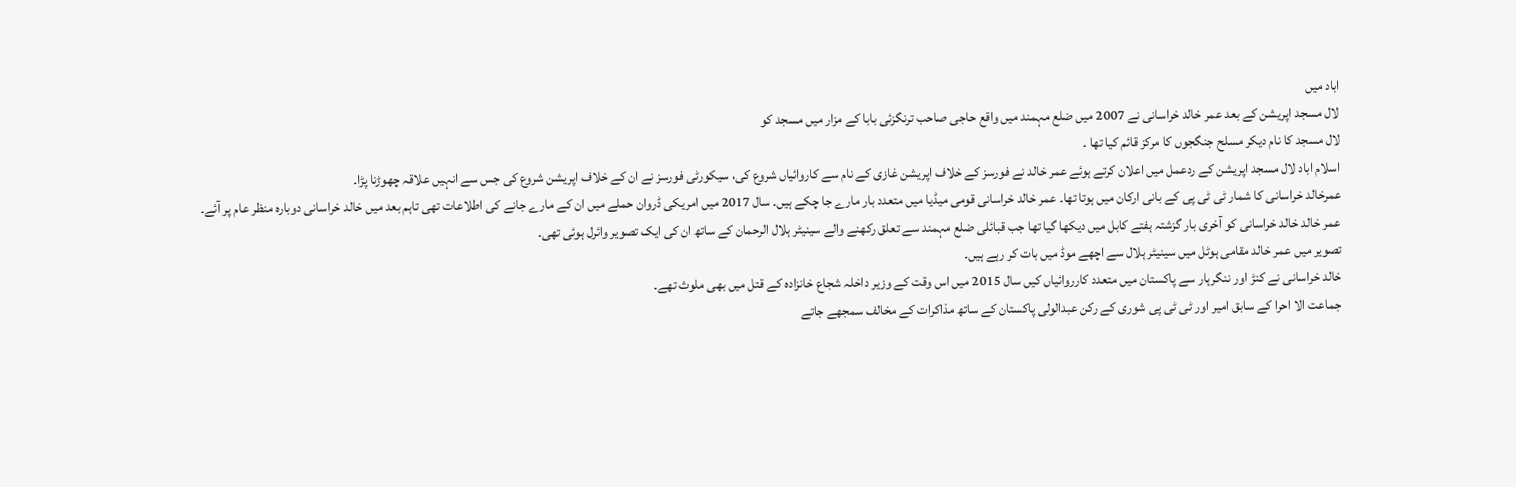اباد میں
لال مسجد اپریشن کے بعد عمر خالد خراسانی نے 2007 میں ضلع مہمند میں واقع حاجی صاحب ترنگزئی بابا کے مزار میں مسجد کو
لال مسجد کا نام دیکر مسلح جنگجوں کا مرکز قائم کیا تھا ۔
اسلام اباد لال مسجد اپریشن کے ردعمل میں اعلان کرتے ہوئے عمر خالد نے فورسز کے خلاف اپریشن غازی کے نام سے کاروائیاں شروع کی، سیکورٹی فورسز نے ان کے خلاف اپریشن شروع کی جس سے انہیں علاقہ چھوڑنا پڑا۔
عمرخالد خراسانی کا شمار ٹی ٹی پی کے بانی ارکان میں ہوتا تھا۔ عمر خالد خراسانی قومی میڈیا میں متعدد بار مارے جا چکے ہیں۔ سال 2017 میں امریکی ڈروان حملے میں ان کے مارے جانے کی اطلاعات تھی تاہم بعد میں خالد خراسانی دوبارہ منظر عام پر آئے۔
عمر خالد خالد خراسانی کو آخری بار گزشتہ ہفتے کابل میں دیکھا گیا تھا جب قبائلی ضلع مہمند سے تعلق رکھنے والے سینیٹر ہلال الرحمان کے ساتھ ان کی ایک تصویر وائرل ہوئی تھی۔
تصویر میں عمر خالد مقامی ہوٹل میں سینیٹر ہلال سے اچھے موڈ میں بات کر رہے ہیں۔
خالد خراسانی نے کنڑ اور ننگرہار سے پاکستان میں متعدد کارروائیاں کیں سال 2015 میں اس وقت کے وزیر داخلہ شجاع خانزادہ کے قتل میں بھی ملوث تھے۔
جماعت الا احرا کے سابق امیر اور ٹی ٹی پی شوری کے رکن عبدالولی پاکستان کے ساتھ مذاکرات کے مخالف سمجھے جاتے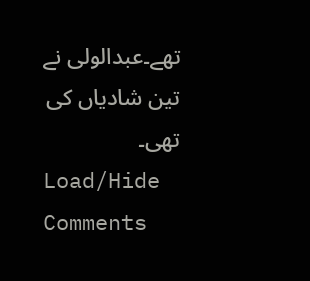تھے۔عبدالولی نے تین شادیاں کی تھی۔
Load/Hide Comments